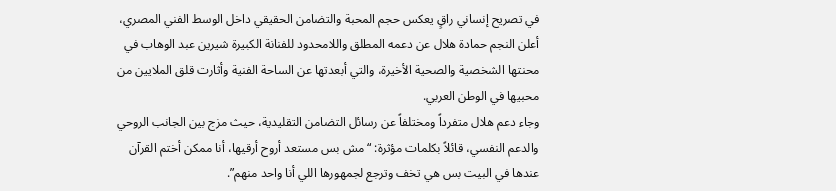في تصريح إنساني راقٍ يعكس حجم المحبة والتضامن الحقيقي داخل الوسط الفني المصري، أعلن النجم حمادة هلال عن دعمه المطلق واللامحدود للفنانة الكبيرة شيرين عبد الوهاب في محنتها الشخصية والصحية الأخيرة، والتي أبعدتها عن الساحة الفنية وأثارت قلق الملايين من محبيها في الوطن العربي.
وجاء دعم هلال متفرداً ومختلفاً عن رسائل التضامن التقليدية، حيث مزج بين الجانب الروحي والدعم النفسي، قائلاً بكلمات مؤثرة: “مش بس مستعد أروح أرقيها، أنا ممكن أختم القرآن عندها في البيت بس هي تخف وترجع لجمهورها اللي أنا واحد منهم”.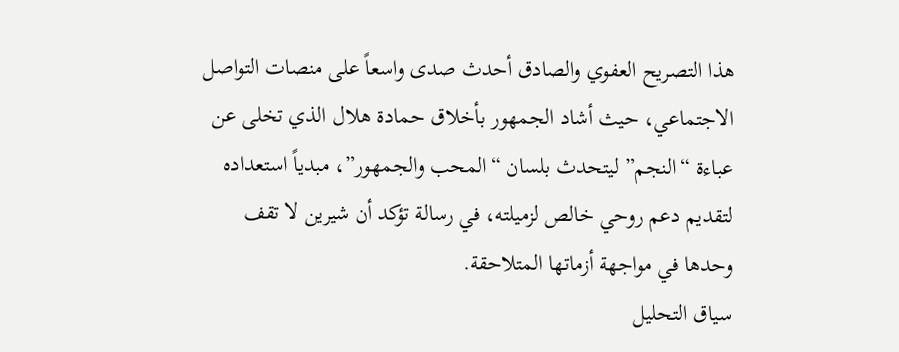هذا التصريح العفوي والصادق أحدث صدى واسعاً على منصات التواصل الاجتماعي، حيث أشاد الجمهور بأخلاق حمادة هلال الذي تخلى عن عباءة “النجم” ليتحدث بلسان “المحب والجمهور”، مبدياً استعداده لتقديم دعم روحي خالص لزميلته، في رسالة تؤكد أن شيرين لا تقف وحدها في مواجهة أزماتها المتلاحقة.
سياق التحليل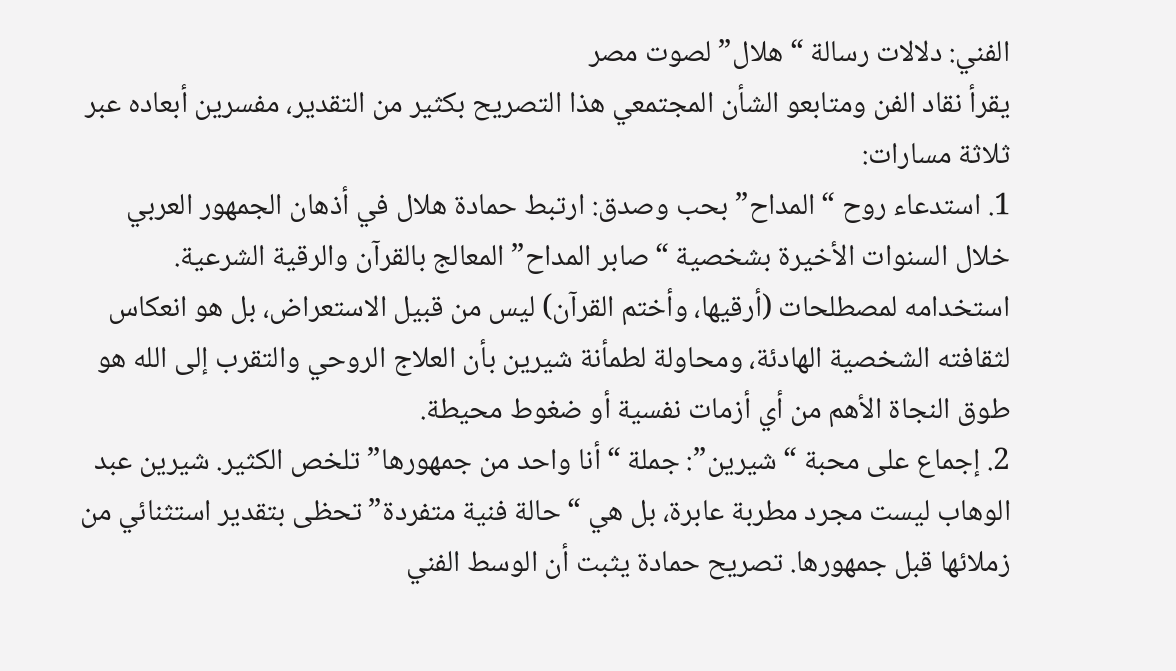الفني: دلالات رسالة “هلال” لصوت مصر
يقرأ نقاد الفن ومتابعو الشأن المجتمعي هذا التصريح بكثير من التقدير، مفسرين أبعاده عبر ثلاثة مسارات:
1. استدعاء روح “المداح” بحب وصدق: ارتبط حمادة هلال في أذهان الجمهور العربي خلال السنوات الأخيرة بشخصية “صابر المداح” المعالج بالقرآن والرقية الشرعية. استخدامه لمصطلحات (أرقيها، وأختم القرآن) ليس من قبيل الاستعراض، بل هو انعكاس لثقافته الشخصية الهادئة، ومحاولة لطمأنة شيرين بأن العلاج الروحي والتقرب إلى الله هو طوق النجاة الأهم من أي أزمات نفسية أو ضغوط محيطة.
2. إجماع على محبة “شيرين”: جملة “أنا واحد من جمهورها” تلخص الكثير. شيرين عبد الوهاب ليست مجرد مطربة عابرة، بل هي “حالة فنية متفردة” تحظى بتقدير استثنائي من زملائها قبل جمهورها. تصريح حمادة يثبت أن الوسط الفني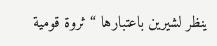ينظر لشيرين باعتبارها “ثروة قومية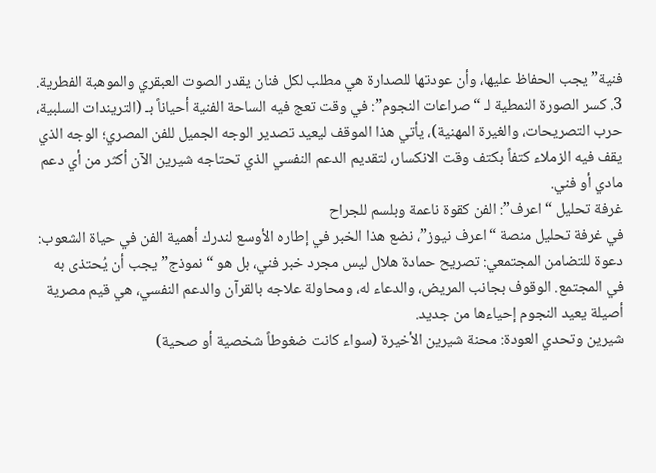فنية” يجب الحفاظ عليها، وأن عودتها للصدارة هي مطلب لكل فنان يقدر الصوت العبقري والموهبة الفطرية.
3. كسر الصورة النمطية لـ “صراعات النجوم”: في وقت تعج فيه الساحة الفنية أحياناً بـ (التريندات السلبية، حرب التصريحات، والغيرة المهنية)، يأتي هذا الموقف ليعيد تصدير الوجه الجميل للفن المصري؛ الوجه الذي يقف فيه الزملاء كتفاً بكتف وقت الانكسار، لتقديم الدعم النفسي الذي تحتاجه شيرين الآن أكثر من أي دعم مادي أو فني.
غرفة تحليل “اعرف”: الفن كقوة ناعمة وبلسم للجراح
في غرفة تحليل منصة “اعرف نيوز”، نضع هذا الخبر في إطاره الأوسع لندرك أهمية الفن في حياة الشعوب:
دعوة للتضامن المجتمعي: تصريح حمادة هلال ليس مجرد خبر فني، بل هو “نموذج” يجب أن يُحتذى به في المجتمع. الوقوف بجانب المريض، والدعاء له، ومحاولة علاجه بالقرآن والدعم النفسي، هي قيم مصرية أصيلة يعيد النجوم إحياءها من جديد.
شيرين وتحدي العودة: محنة شيرين الأخيرة (سواء كانت ضغوطاً شخصية أو صحية)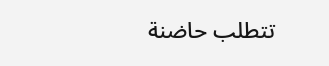تتطلب حاضنة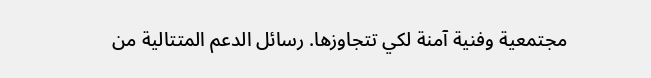مجتمعية وفنية آمنة لكي تتجاوزها. رسائل الدعم المتتالية من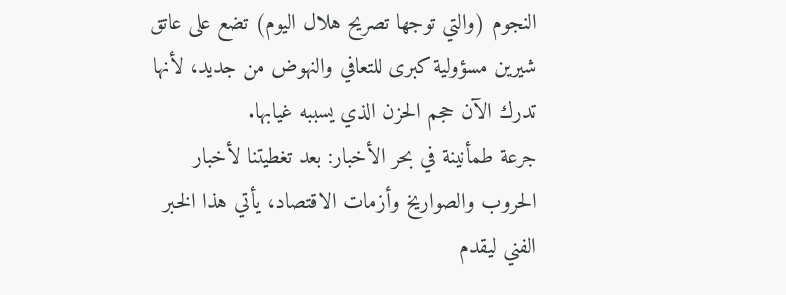النجوم (والتي توجها تصريح هلال اليوم) تضع على عاتق شيرين مسؤولية كبرى للتعافي والنهوض من جديد، لأنها تدرك الآن حجم الحزن الذي يسببه غيابها.
جرعة طمأنينة في بحر الأخبار: بعد تغطيتنا لأخبار الحروب والصواريخ وأزمات الاقتصاد، يأتي هذا الخبر الفني ليقدم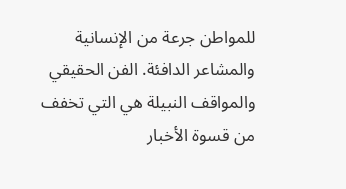للمواطن جرعة من الإنسانية والمشاعر الدافئة. الفن الحقيقي والمواقف النبيلة هي التي تخفف من قسوة الأخبار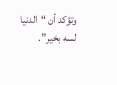وتؤكد أن “الدنيا لسه بخير”.